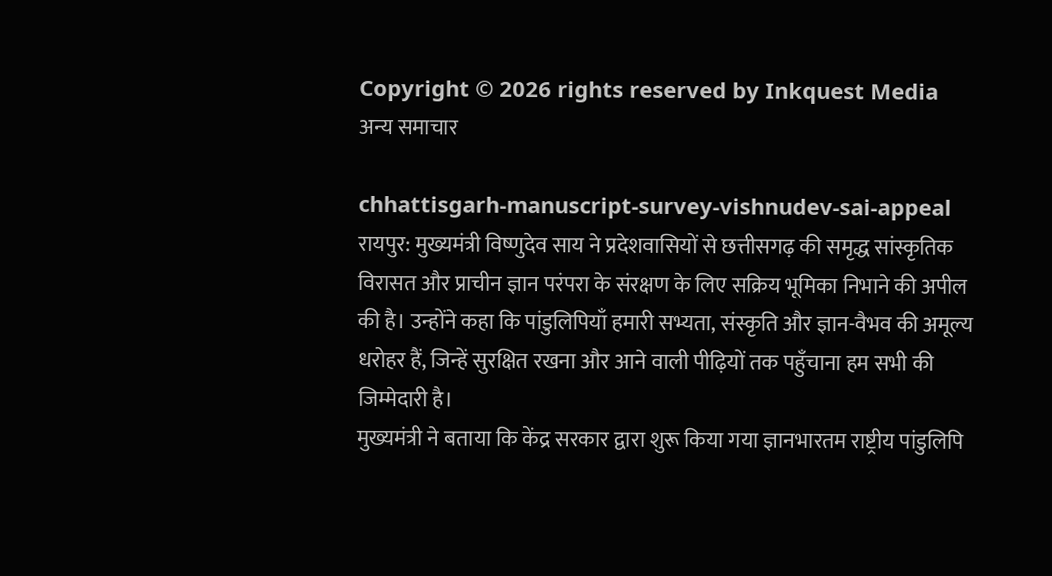Copyright © 2026 rights reserved by Inkquest Media
अन्य समाचार

chhattisgarh-manuscript-survey-vishnudev-sai-appeal
रायपुर: मुख्यमंत्री विष्णुदेव साय ने प्रदेशवासियों से छत्तीसगढ़ की समृद्ध सांस्कृतिक विरासत और प्राचीन ज्ञान परंपरा के संरक्षण के लिए सक्रिय भूमिका निभाने की अपील की है। उन्होंने कहा कि पांडुलिपियाँ हमारी सभ्यता, संस्कृति और ज्ञान-वैभव की अमूल्य धरोहर हैं, जिन्हें सुरक्षित रखना और आने वाली पीढ़ियों तक पहुँचाना हम सभी की जिम्मेदारी है।
मुख्यमंत्री ने बताया कि केंद्र सरकार द्वारा शुरू किया गया ज्ञानभारतम राष्ट्रीय पांडुलिपि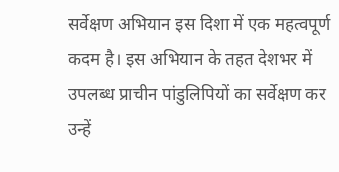सर्वेक्षण अभियान इस दिशा में एक महत्वपूर्ण कदम है। इस अभियान के तहत देशभर में उपलब्ध प्राचीन पांडुलिपियों का सर्वेक्षण कर उन्हें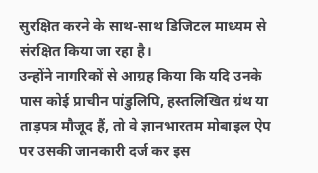सुरक्षित करने के साथ-साथ डिजिटल माध्यम से संरक्षित किया जा रहा है।
उन्होंने नागरिकों से आग्रह किया कि यदि उनके पास कोई प्राचीन पांडुलिपि, हस्तलिखित ग्रंथ या ताड़पत्र मौजूद हैं, तो वे ज्ञानभारतम मोबाइल ऐप पर उसकी जानकारी दर्ज कर इस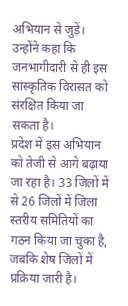अभियान से जुड़ें। उन्होंने कहा कि जनभागीदारी से ही इस सांस्कृतिक विरासत को संरक्षित किया जा सकता है।
प्रदेश में इस अभियान को तेजी से आगे बढ़ाया जा रहा है। 33 जिलों में से 26 जिलों में जिला स्तरीय समितियों का गठन किया जा चुका है, जबकि शेष जिलों में प्रक्रिया जारी है।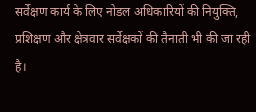सर्वेक्षण कार्य के लिए नोडल अधिकारियों की नियुक्ति, प्रशिक्षण और क्षेत्रवार सर्वेक्षकों की तैनाती भी की जा रही है।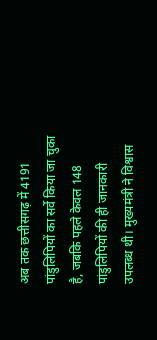अब तक छत्तीसगढ़ में 4191 पांडुलिपियों का सर्वे किया जा चुका है, जबकि पहले केवल 148 पांडुलिपियों की ही जानकारी उपलब्ध थी। मुख्यमंत्री ने विश्वास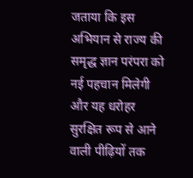जताया कि इस अभियान से राज्य की समृद्ध ज्ञान परंपरा को नई पहचान मिलेगी और यह धरोहर सुरक्षित रूप से आने वाली पीढ़ियों तक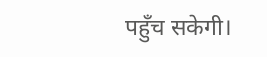पहुँच सकेगी।